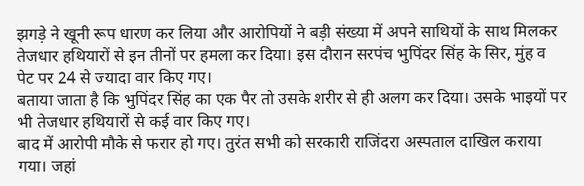झगड़े ने खूनी रूप धारण कर लिया और आरोपियों ने बड़ी संख्या में अपने साथियों के साथ मिलकर तेजधार हथियारों से इन तीनों पर हमला कर दिया। इस दौरान सरपंच भुपिंदर सिंह के सिर, मुंह व पेट पर 24 से ज्यादा वार किए गए।
बताया जाता है कि भुपिंदर सिंह का एक पैर तो उसके शरीर से ही अलग कर दिया। उसके भाइयों पर भी तेजधार हथियारों से कई वार किए गए।
बाद में आरोपी मौके से फरार हो गए। तुरंत सभी को सरकारी राजिंदरा अस्पताल दाखिल कराया गया। जहां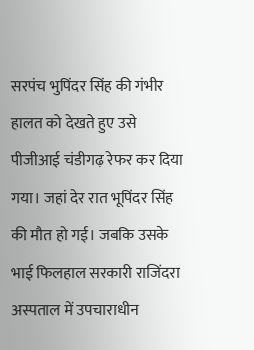सरपंच भुपिंदर सिंह की गंभीर हालत को देखते हुए उसे पीजीआई चंडीगढ़ रेफर कर दिया गया। जहां देर रात भूपिंदर सिंह की मौत हो गई। जबकि उसके भाई फिलहाल सरकारी राजिंदरा अस्पताल में उपचाराधीन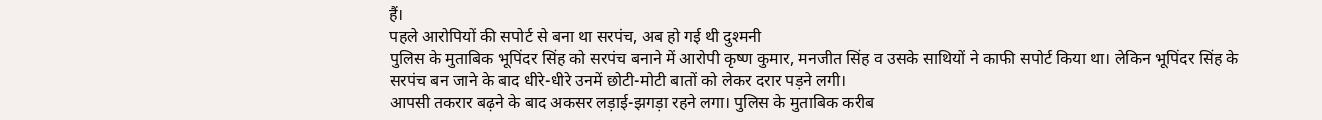हैं।
पहले आरोपियों की सपोर्ट से बना था सरपंच, अब हो गई थी दुश्मनी
पुलिस के मुताबिक भूपिंदर सिंह को सरपंच बनाने में आरोपी कृष्ण कुमार, मनजीत सिंह व उसके साथियों ने काफी सपोर्ट किया था। लेकिन भूपिंदर सिंह के सरपंच बन जाने के बाद धीरे-धीरे उनमें छोटी-मोटी बातों को लेकर दरार पड़ने लगी।
आपसी तकरार बढ़ने के बाद अकसर लड़ाई-झगड़ा रहने लगा। पुलिस के मुताबिक करीब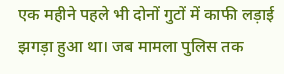एक महीने पहले भी दोनों गुटों में काफी लड़ाई झगड़ा हुआ था। जब मामला पुलिस तक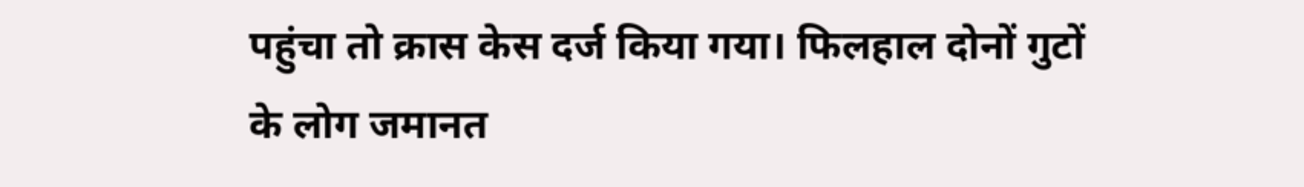पहुंचा तो क्रास केस दर्ज किया गया। फिलहाल दोनों गुटों के लोग जमानत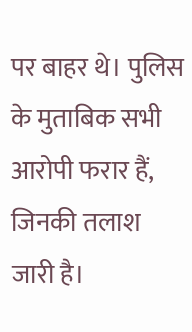पर बाहर थे। पुलिस के मुताबिक सभी आरोपी फरार हैं, जिनकी तलाश जारी है।